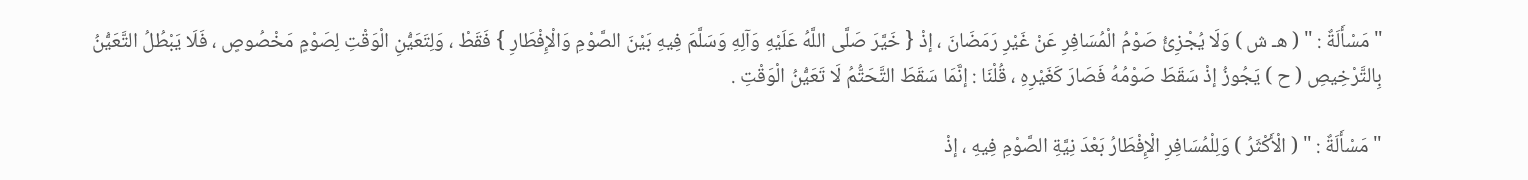" مَسْأَلَةٌ : " ( هـ ش ) وَلَا يُجْزِئُ صَوْمُ الْمُسَافِرِ عَنْ غَيْرِ رَمَضَانَ ، إذْ { خَيَّرَ صَلَّى اللَّهُ عَلَيْهِ وَآلِهِ وَسَلَّمَ فِيهِ بَيْنَ الصَّوْمِ وَالْإِفْطَارِ } فَقَطْ ، وَلِتَعَيُّنِ الْوَقْتِ لِصَوْمٍ مَخْصُوصٍ ، فَلَا يَبْطُلُ التَّعَيُّنُ بِالتَّرْخِيصِ ( ح ) يَجُوزُ إذْ سَقَطَ صَوْمُهُ فَصَارَ كَغَيْرِهِ ، قُلْنَا : إنَّمَا سَقَطَ التَّحَتُّمُ لَا تَعَيُّنُ الْوَقْتِ .

" مَسْأَلَةٌ : " ( الْأَكْثَرُ ) وَلِلْمُسَافِرِ الْإِفْطَارُ بَعْدَ نِيَّةِ الصَّوْمِ فِيهِ ، إذْ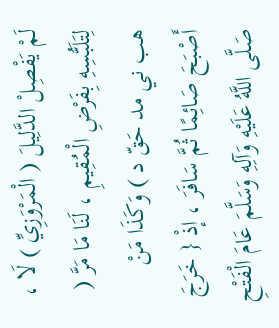لَمْ يَفْصِلْ الدَّلِيلَ ( الْمَرْوَزِيِّ ) لَا ، لِتَلَبُّسِهِ بِفَرْضِ الْمُقِيمِ ، لَنَا مَا مَرَّ ( هب ني مد حَقّ د ) وَكَذَا مَنْ أَصْبَحَ صَائِمًا ثُمَّ سَافَرَ ، إذْ { خَرَجَ صَلَّى اللَّهُ عَلَيْهِ وَآلِهِ وَسَلَّمَ عَامَ الْفَتْحِ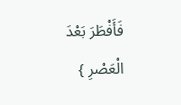فَأَفْطَرَ بَعْدَ الْعَصْرِ }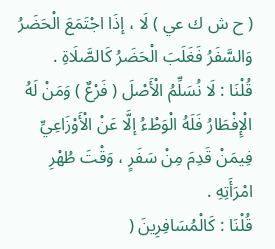( ح ش ك عي ) لَا ، إذَا اجْتَمَعَ الْحَضَرُ وَالسَّفَرُ فَغَلَبَ الْحَضَرُ كَالصَّلَاةِ .
قُلْنَا : لَا نُسَلِّمُ الْأَصْلَ ( فَرْعٌ ) وَمَنْ لَهُ الْإِفْطَارُ فَلَهُ الْوَطْءُ إلَّا عَنْ الْأَوْزَاعِيِّ فِيمَنْ قَدِمَ مِنْ سَفَرٍ ، وَقْتَ طُهْرِ امْرَأَتِهِ .
قُلْنَا : كَالْمُسَافِرِينَ (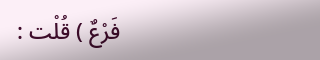فَرْعٌ ) قُلْت :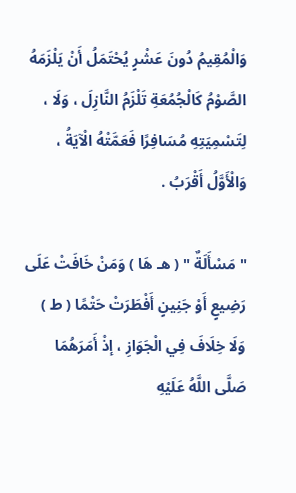وَالْمُقِيمُ دُونَ عَشْرٍ يُحْتَمَلُ أَنْ يَلْزَمَهُ الصَّوْمُ كَالْجُمُعَةِ تَلْزَمُ النَّازِلَ ، وَلَا ، لِتَسْمِيَتِهِ مُسَافِرًا فَعَمَّتْهُ الْآيَةُ ، وَالْأَوَّلُ أَقْرَبُ .

" مَسْأَلَةٌ " ( هـ هَا ) وَمَنْ خَافَتْ عَلَى رَضِيعٍ أَوْ جَنِينٍ أَفْطَرَتْ حَتْمًا ( ط ) وَلَا خِلَافَ فِي الْجَوَازِ ، إذْ أَمَرَهُمَا صَلَّى اللَّهُ عَلَيْهِ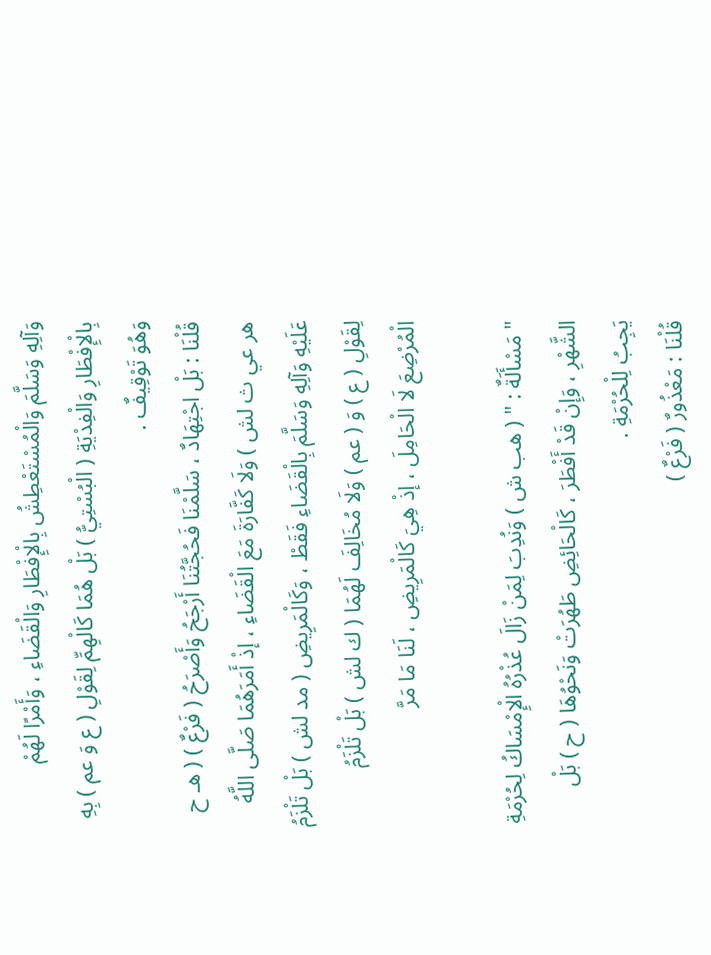وَآلِهِ وَسَلَّمَ وَالْمُسْتَعْطِشُ بِالْإِفْطَارِ وَالْقَضَاءِ ، وَأَمْرًا لَهُمْ بِالْإِفْطَارِ وَالْفِدْيَةِ ( الْبُسْتِيُّ ) بَلْ هُمَا كَالْهِمِّ لِقَوْلِ ( ع وَ عم ) بِهِ وَهُوَ تَوْقِيفٌ .
قُلْنَا : بَلْ اجْتِهَادٌ ، سَلَّمْنَا فَحُجَّتُنَا أَرْجَحُ وَأَصْرَحُ ( فَرْعٌ ) ( هـ ح هر عي ث لش ) وَلَا كَفَّارَةَ مَعَ الْقَضَاءِ ، إذْ أَمَرَهُمَا صَلَّى اللَّهُ عَلَيْهِ وَآلِهِ وَسَلَّمَ بِالْقَضَاءِ فَقَطْ ، وَكَالْمَرِيضِ ( مد لش ) بَلْ تَلْزَمُ لِقَوْلِ ( ع ) وَ ( عم ) وَلَا مُخَالِفَ لَهُمَا ( ك لش ) بَلْ تَلْزَمُ الْمُرْضِعَ لَا الْحَامِلَ ، إذْ هِيَ كَالْمَرِيضِ ، لَنَا مَا مَرَّ

" مَسْأَلَةٌ : " ( هب ش ) وَنُدِبَ لِمَنْ زَالَ عُذْرُهُ الْإِمْسَاكُ لِحُرْمَةِ الشَّهْرِ ، وَإِنْ قَدْ أَفْطَرَ ، كَالْحَائِضِ طَهُرَتْ وَنَحْوُهَا ( ح ) بَلْ يَجِبُ لِلْحُرْمَةِ .
قُلْنَا : مَعْذُورٌ ( فَرْعٌ )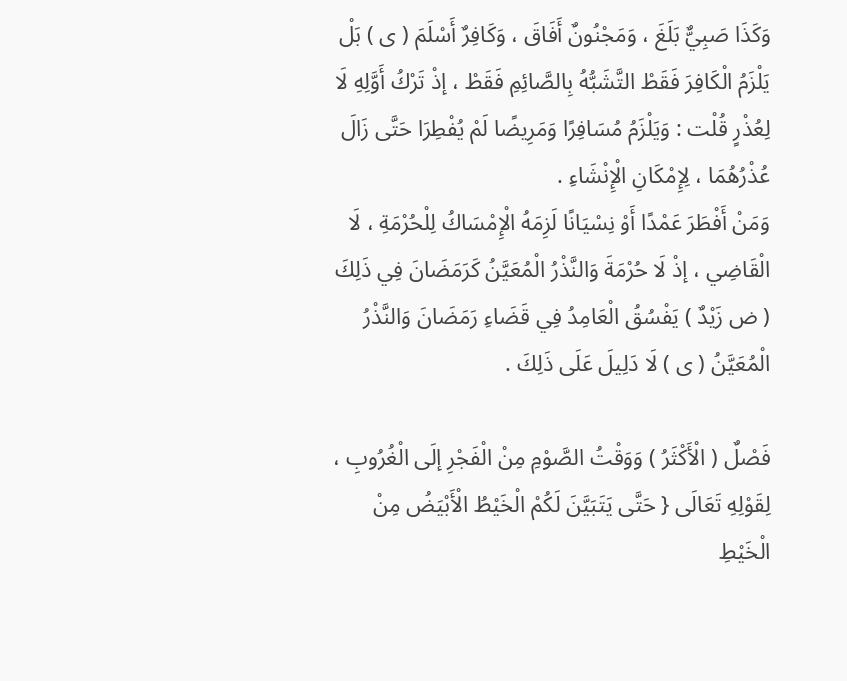وَكَذَا صَبِيٌّ بَلَغَ ، وَمَجْنُونٌ أَفَاقَ ، وَكَافِرٌ أَسْلَمَ ( ى ) بَلْ يَلْزَمُ الْكَافِرَ فَقَطْ التَّشَبُّهُ بِالصَّائِمِ فَقَطْ ، إذْ تَرْكُ أَوَّلِهِ لَا لِعُذْرٍ قُلْت : وَيَلْزَمُ مُسَافِرًا وَمَرِيضًا لَمْ يُفْطِرَا حَتَّى زَالَ عُذْرُهُمَا ، لِإِمْكَانِ الْإِنْشَاءِ .
وَمَنْ أَفْطَرَ عَمْدًا أَوْ نِسْيَانًا لَزِمَهُ الْإِمْسَاكُ لِلْحُرْمَةِ ، لَا الْقَاضِي ، إذْ لَا حُرْمَةَ وَالنَّذْرُ الْمُعَيَّنُ كَرَمَضَانَ فِي ذَلِكَ ( ض زَيْدٌ ) يَفْسُقُ الْعَامِدُ فِي قَضَاءِ رَمَضَانَ وَالنَّذْرُ الْمُعَيَّنُ ( ى ) لَا دَلِيلَ عَلَى ذَلِكَ .

فَصْلٌ ( الْأَكْثَرُ ) وَوَقْتُ الصَّوْمِ مِنْ الْفَجْرِ إلَى الْغُرُوبِ ، لِقَوْلِهِ تَعَالَى { حَتَّى يَتَبَيَّنَ لَكُمْ الْخَيْطُ الْأَبْيَضُ مِنْ الْخَيْطِ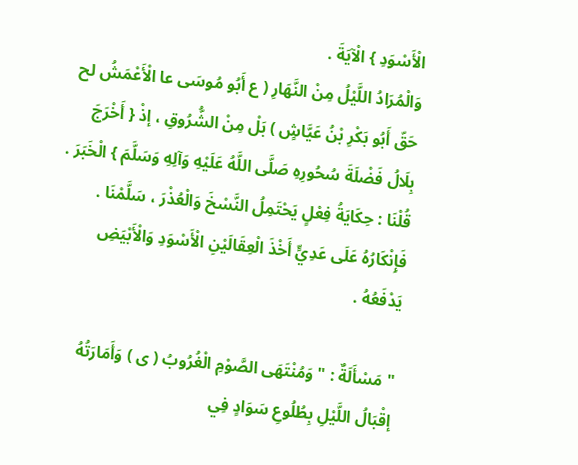الْأَسْوَدِ } الْآيَةَ .
وَالْمُرَادُ اللَّيْلُ مِنْ النَّهَارِ ( ع أَبُو مُوسَى عا الْأَعْمَشُ لح حَقّ أَبُو بَكْرِ بْنُ عَيَّاشٍ ) بَلْ مِنْ الشُّرُوقِ ، إذْ { أَخْرَجَ بِلَالُ فَضْلَةَ سُحُورِهِ صَلَّى اللَّهُ عَلَيْهِ وَآلِهِ وَسَلَّمَ } الْخَبَرَ .
قُلْنَا : حِكَايَةُ فِعْلٍ يَحْتَمِلُ النَّسْخَ وَالْعُذْرَ ، سَلَّمْنَا .
فَإِنْكَارُهُ عَلَى عَدِيٍّ أَخْذَ الْعِقَالَيْنِ الْأَسْوَدِ وَالْأَبْيَضِ يَدْفَعُهُ .

" مَسْأَلَةٌ : " وَمُنْتَهَى الصَّوْمِ الْغُرُوبُ ( ى ) وَأَمَارَتُهُ إقْبَالُ اللَّيْلِ بِطُلُوعِ سَوَادٍ فِي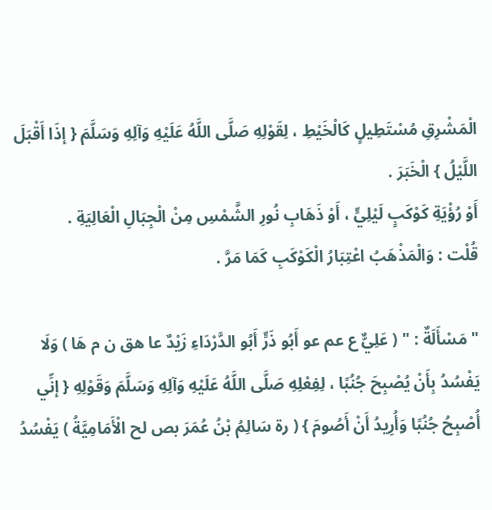الْمَشْرِقِ مُسْتَطِيلٍ كَالْخَيْطِ ، لِقَوْلِهِ صَلَّى اللَّهُ عَلَيْهِ وَآلِهِ وَسَلَّمَ { إذَا أَقْبَلَ اللَّيْلُ } الْخَبَرَ .
أَوْ رُؤْيَةِ كَوْكَبٍ لَيْلِيٍّ ، أَوْ ذَهَابِ نُورِ الشَّمْسِ مِنْ الْجِبَالِ الْعَالِيَةِ .
قُلْت : وَالْمَذْهَبُ اعْتِبَارُ الْكَوْكَبِ كَمَا مَرَّ .

" مَسْأَلَةٌ : " ( عَلِيٌّ ع عم عو أَبُو ذَرٍّ أَبُو الدَّرْدَاءِ زَيْدٌ عا هق ن م هَا ) وَلَا يَفْسُدُ بِأَنْ يُصْبِحَ جُنُبًا ، لِفِعْلِهِ صَلَّى اللَّهُ عَلَيْهِ وَآلِهِ وَسَلَّمَ وَقَوْلِهِ { إنِّي أُصْبِحُ جُنُبًا وَأُرِيدُ أَنْ أَصُومَ } ( رة سَالِمُ بْنُ عُمَرَ بص لح الْأَمَامِيَّةُ ) يَفْسُدُ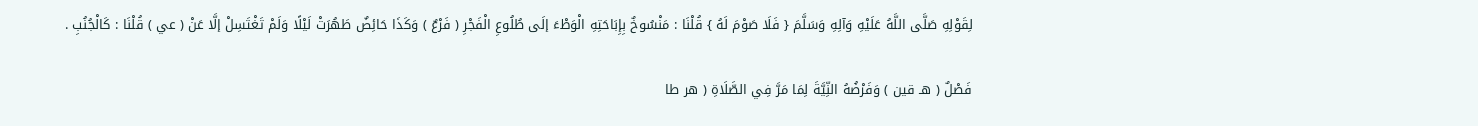لِقَوْلِهِ صَلَّى اللَّهُ عَلَيْهِ وَآلِهِ وَسَلَّمَ { فَلَا صَوْمَ لَهُ } قُلْنَا : مَنْسُوخٌ بِإِبَاحَتِهِ الْوَطْءَ إلَى طُلُوعِ الْفَجْرِ ( فَرْعٌ ) وَكَذَا حَائِضٌ طَهُرَتْ لَيْلًا وَلَمْ تَغْتَسِلْ إلَّا عَنْ ( عي ) قُلْنَا : كَالْجُنُبِ .

فَصْلٌ ( هـ قين ) وَفَرْضُهُ النِّيَّةَ لِمَا مَرَّ فِي الصَّلَاةِ ( هر طا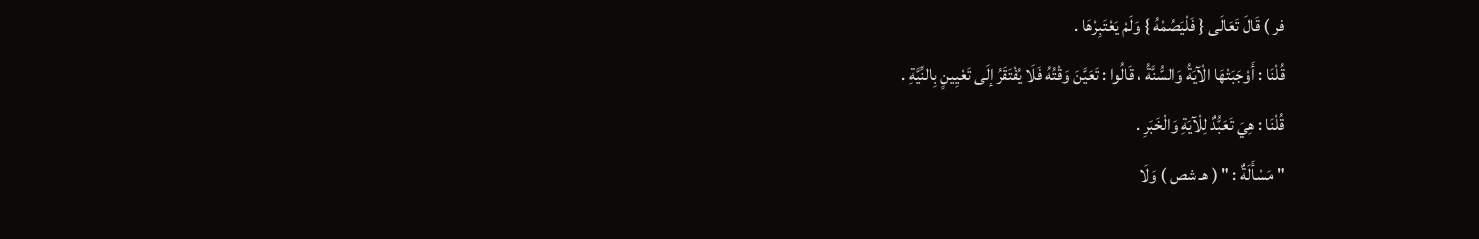فر ) قَالَ تَعَالَى { فَلْيَصُمْهُ } وَلَمْ يَعْتَبِرْهَا .
قُلْنَا : أَوْجَبَتْهَا الْآيَةُ وَالسُّنَّةُ ، قَالُوا : تَعَيَّنَ وَقْتُهُ فَلَا يُفْتَقَرُ إلَى تَعْيِينٍ بِالنِّيَّةِ .
قُلْنَا : هِيَ تَعَبُّدٌ لِلْآيَةِ وَالْخَبَرِ .
" مَسْأَلَةٌ : " ( هـ شص ) وَلَا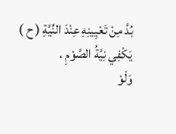بُدَّ مِنْ تَعْيِينِهِ عِنْدَ النِّيَّةِ ( ح ) يَكْفِي نِيَّةُ الصَّوْمِ .
وَلَوْ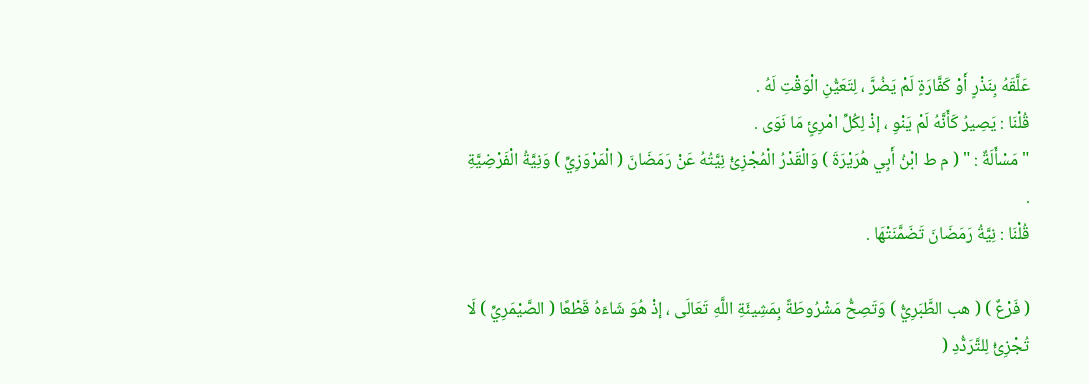عَلَّقَهُ بِنَذْرٍ أَوْ كَفَّارَةٍ لَمْ يَضُرَّ ، لِتَعَيُّنِ الْوَقْتِ لَهُ .
قُلْنَا : يَصِيرُ كَأَنَّهُ لَمْ يَنْوِ ، إذْ لِكُلِّ امْرِئٍ مَا نَوَى .
" مَسْأَلَةٌ : " ( م ط ابْنُ أَبِي هُرَيْرَةَ ) وَالْقَدْرُ الْمُجْزِئُ نِيَّتُهُ عَنْ رَمَضَانَ ( الْمَرْوَزِيِّ ) وَنِيَّةُ الْفَرْضِيَّةِ .
قُلْنَا : نِيَّةُ رَمَضَانَ تَضَمَّنَتْهَا .

( فَرْعٌ ) ( هب الطَّبَرِيُّ ) وَتَصِحُّ مَشْرُوطَةً بِمَشِيئَةِ اللَّهِ تَعَالَى ، إذْ هُوَ شَاءَهُ قَطْعًا ( الصَّيْمَرِيِّ ) لَا تُجْزِئُ لِلتَّرَدُّدِ (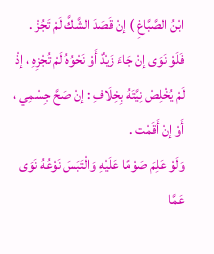ابْنُ الصَّبَّاغِ ) إنْ قَصَدَ الشَّكَّ لَمْ تَجُزْ .
فَلَوْ نَوَى إنْ جَاءَ زَيْدٌ أَوْ نَحْوُهُ لَمْ تُجْزِهِ ، إذْ لَمْ يُخْلِصْ نِيَّتَهُ بِخِلَافِ : إنْ صَحَّ جِسْمِي ، أَوْ إنْ أَقَمْت .
وَلَوْ عَلِمَ صَوْمًا عَلَيْهِ وَالْتَبَسَ نَوْعُهُ نَوَى عَمَّا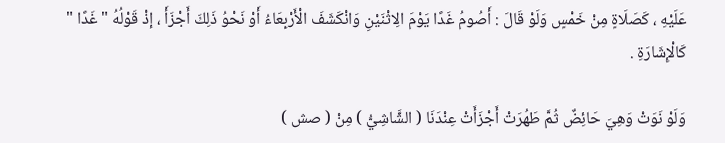عَلَيْهِ ، كَصَلَاةٍ مِنْ خَمْسٍ وَلَوْ قَالَ : أَصُومُ غَدًا يَوْمَ الِاثْنَيْنِ وَانْكَشَفَ الْأَرْبِعَاءُ أَوْ نَحْوُ ذَلِكَ أَجْزَأَ ، إذْ قَوْلُهُ " غَدًا " كَالْإِشَارَةِ .

وَلَوْ نَوَتْ وَهِيَ حَائِضٌ ثُمَّ طَهُرَتْ أَجْزَأَتْ عِنْدَنَا ( الشَّاشِيُّ ) مِنْ ( صش )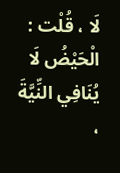لَا ، قُلْت : الْحَيْضُ لَا يُنَافِي النِّيَّةَ ،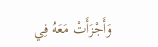وَأَجْزَأَتْ مَعَهُ فِي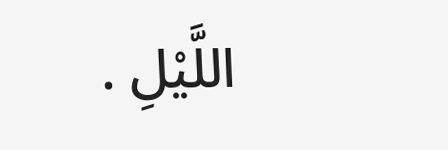اللَّيْلِ .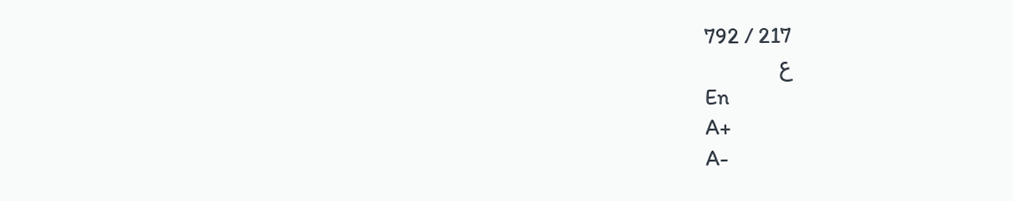217 / 792
ع
En
A+
A-